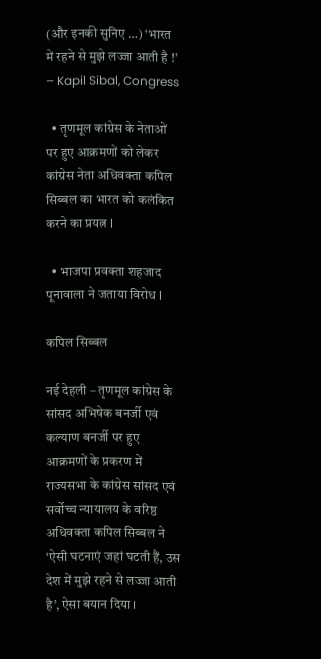(और इनकी सुनिए …) ‘भारत में रहने से मुझे लज्जा आती है !’ – Kapil Sibal, Congress

  • तृणमूल कांग्रेस के नेताओं पर हुए आक्रमणों को लेकर कांग्रेस नेता अधिवक्ता कपिल सिब्बल का भारत को कलंकित करने का प्रयत्न l

  • भाजपा प्रवक्ता शहजाद पूनावाला ने जताया विरोध l

कपिल सिब्बल

नई देहली – तृणमूल कांग्रेस के सांसद अभिषेक बनर्जी एवं कल्याण बनर्जी पर हुए आक्रमणों के प्रकरण में राज्यसभा के कांग्रेस सांसद एवं सर्वोच्च न्यायालय के वरिष्ठ अधिवक्ता कपिल सिब्बल ने ‘ऐसी घटनाएं जहां घटती हैं, उस देश में मुझे रहने से लज्जा आती है’, ऐसा बयान दिया ।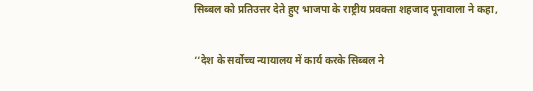सिब्बल को प्रतिउत्तर देते हुए भाजपा के राष्ट्रीय प्रवक्ता शहजाद पूनावाला ने कहा,

‘‘देश के सर्वोच्च न्यायालय में कार्य करके सिब्बल ने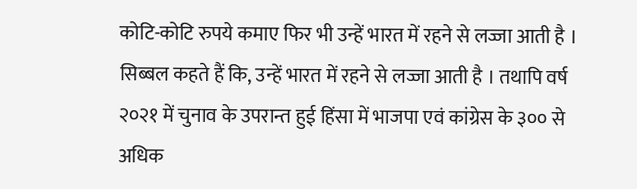कोटि-कोटि रुपये कमाए फिर भी उन्हें भारत में रहने से लज्जा आती है । सिब्बल कहते हैं कि, उन्हें भारत में रहने से लज्जा आती है । तथापि वर्ष २०२१ में चुनाव के उपरान्त हुई हिंसा में भाजपा एवं कांग्रेस के ३०० से अधिक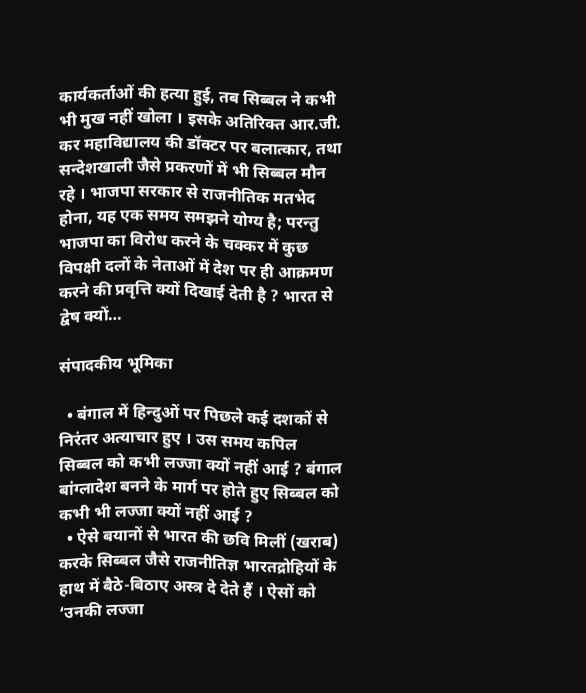कार्यकर्ताओं की हत्या हुई, तब सिब्बल ने कभी भी मुख नहीं खोला । इसके अतिरिक्त आर.जी. कर महाविद्यालय की डॉक्टर पर बलात्कार, तथा सन्देशखाली जैसे प्रकरणों में भी सिब्बल मौन रहे । भाजपा सरकार से राजनीतिक मतभेद होना, यह एक समय समझने योग्य है; परन्तु भाजपा का विरोध करने के चक्कर में कुछ विपक्षी दलों के नेताओं में देश पर ही आक्रमण करने की प्रवृत्ति क्यों दिखाई देती है ? भारत से द्वेष क्यों…

संपादकीय भूमिका

  • बंगाल में हिन्दुओं पर पिछले कई दशकों से निरंतर अत्याचार हुए । उस समय कपिल सिब्बल को कभी लज्जा क्यों नहीं आई ? बंगाल बांग्लादेश बनने के मार्ग पर होते हुए सिब्बल को कभी भी लज्जा क्यों नहीं आई ?
  • ऐसे बयानों से भारत की छवि मिलीं (खराब) करके सिब्बल जैसे राजनीतिज्ञ भारतद्रोहियों के हाथ में बैठे-बिठाए अस्त्र दे देते हैं । ऐसों को ‘उनकी लज्जा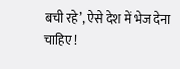बची रहे’, ऐसे देश में भेज देना चाहिए !